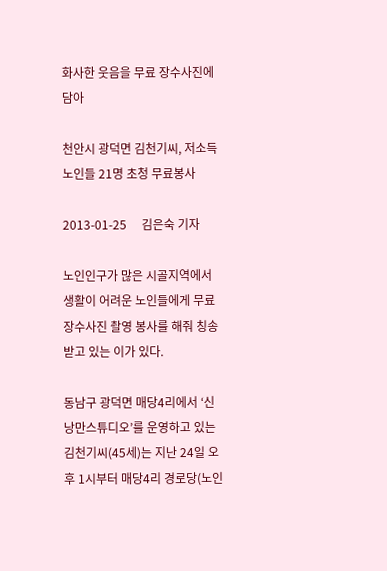화사한 웃음을 무료 장수사진에 담아

천안시 광덕면 김천기씨, 저소득 노인들 21명 초청 무료봉사

2013-01-25     김은숙 기자

노인인구가 많은 시골지역에서 생활이 어려운 노인들에게 무료 장수사진 촬영 봉사를 해줘 칭송 받고 있는 이가 있다.

동남구 광덕면 매당4리에서 ‘신낭만스튜디오’를 운영하고 있는 김천기씨(45세)는 지난 24일 오후 1시부터 매당4리 경로당(노인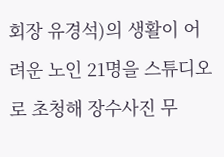회장 유경석)의 생활이 어려운 노인 21명을 스튜디오로 초청해 장수사진 무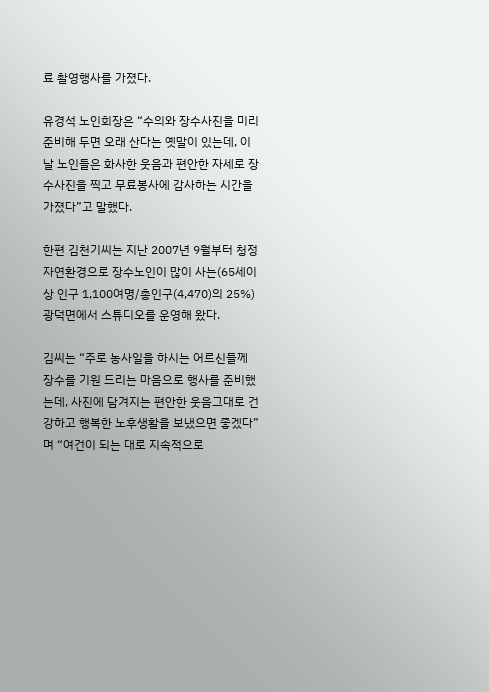료 촬영행사를 가졌다.

유경석 노인회장은 “수의와 장수사진을 미리 준비해 두면 오래 산다는 옛말이 있는데, 이날 노인들은 화사한 웃음과 편안한 자세로 장수사진을 찍고 무료봉사에 감사하는 시간을 가졌다”고 말했다.

한편 김천기씨는 지난 2007년 9월부터 청정 자연환경으로 장수노인이 많이 사는(65세이상 인구 1,100여명/총인구(4,470)의 25%) 광덕면에서 스튜디오를 운영해 왔다.

김씨는 “주로 농사일을 하시는 어르신들께 장수를 기원 드리는 마음으로 행사를 준비했는데, 사진에 담겨지는 편안한 웃음그대로 건강하고 행복한 노후생활을 보냈으면 좋겠다”며 “여건이 되는 대로 지속적으로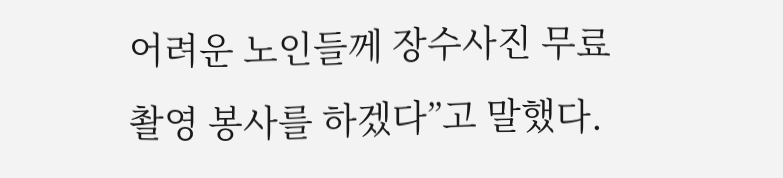어려운 노인들께 장수사진 무료촬영 봉사를 하겠다”고 말했다.